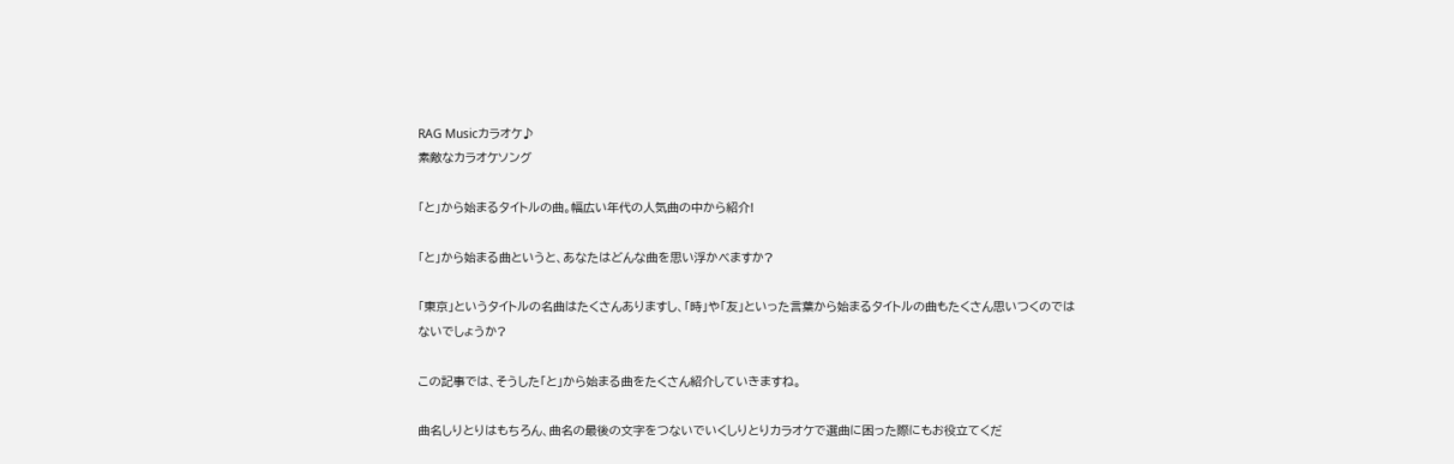RAG Musicカラオケ♪
素敵なカラオケソング

「と」から始まるタイトルの曲。幅広い年代の人気曲の中から紹介!

「と」から始まる曲というと、あなたはどんな曲を思い浮かべますか?

「東京」というタイトルの名曲はたくさんありますし、「時」や「友」といった言葉から始まるタイトルの曲もたくさん思いつくのではないでしょうか?

この記事では、そうした「と」から始まる曲をたくさん紹介していきますね。

曲名しりとりはもちろん、曲名の最後の文字をつないでいくしりとりカラオケで選曲に困った際にもお役立てくだ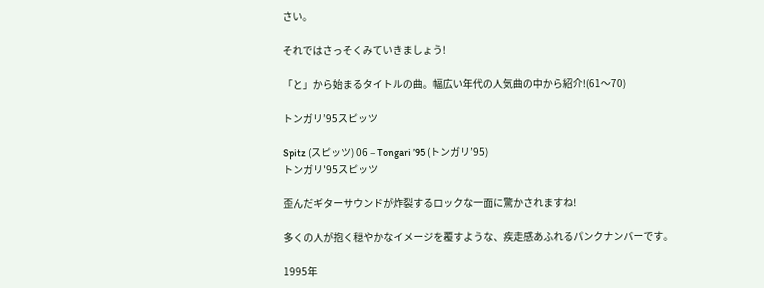さい。

それではさっそくみていきましょう!

「と」から始まるタイトルの曲。幅広い年代の人気曲の中から紹介!(61〜70)

トンガリ’95スピッツ

Spitz (スピッツ) 06 – Tongari ’95 (トンガリ’95)
トンガリ'95スピッツ

歪んだギターサウンドが炸裂するロックな一面に驚かされますね!

多くの人が抱く穏やかなイメージを覆すような、疾走感あふれるパンクナンバーです。

1995年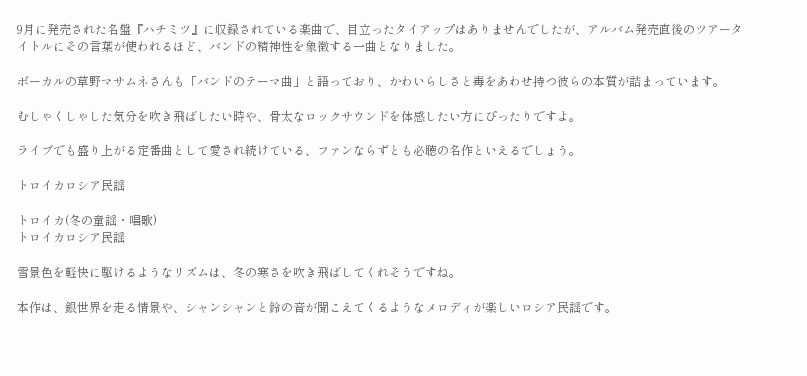9月に発売された名盤『ハチミツ』に収録されている楽曲で、目立ったタイアップはありませんでしたが、アルバム発売直後のツアータイトルにその言葉が使われるほど、バンドの精神性を象徴する一曲となりました。

ボーカルの草野マサムネさんも「バンドのテーマ曲」と語っており、かわいらしさと毒をあわせ持つ彼らの本質が詰まっています。

むしゃくしゃした気分を吹き飛ばしたい時や、骨太なロックサウンドを体感したい方にぴったりですよ。

ライブでも盛り上がる定番曲として愛され続けている、ファンならずとも必聴の名作といえるでしょう。

トロイカロシア民謡

トロイカ(冬の童謡・唱歌)
トロイカロシア民謡

雪景色を軽快に駆けるようなリズムは、冬の寒さを吹き飛ばしてくれそうですね。

本作は、銀世界を走る情景や、シャンシャンと鈴の音が聞こえてくるようなメロディが楽しいロシア民謡です。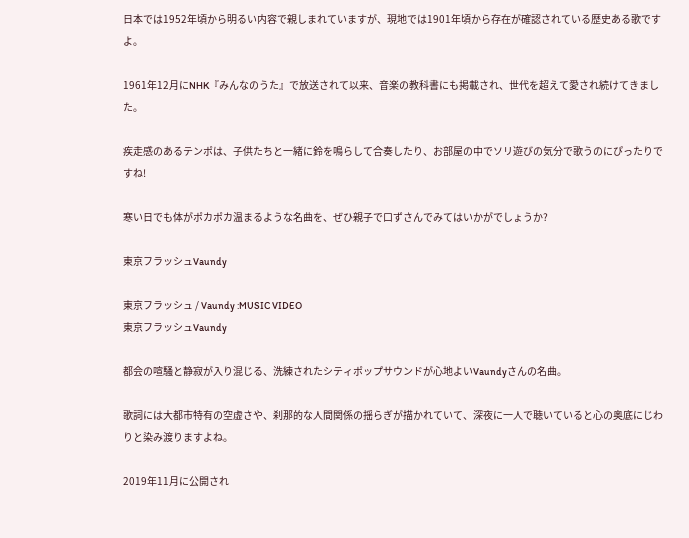日本では1952年頃から明るい内容で親しまれていますが、現地では1901年頃から存在が確認されている歴史ある歌ですよ。

1961年12月にNHK『みんなのうた』で放送されて以来、音楽の教科書にも掲載され、世代を超えて愛され続けてきました。

疾走感のあるテンポは、子供たちと一緒に鈴を鳴らして合奏したり、お部屋の中でソリ遊びの気分で歌うのにぴったりですね!

寒い日でも体がポカポカ温まるような名曲を、ぜひ親子で口ずさんでみてはいかがでしょうか?

東京フラッシュVaundy

東京フラッシュ / Vaundy :MUSIC VIDEO
東京フラッシュVaundy

都会の喧騒と静寂が入り混じる、洗練されたシティポップサウンドが心地よいVaundyさんの名曲。

歌詞には大都市特有の空虚さや、刹那的な人間関係の揺らぎが描かれていて、深夜に一人で聴いていると心の奥底にじわりと染み渡りますよね。

2019年11月に公開され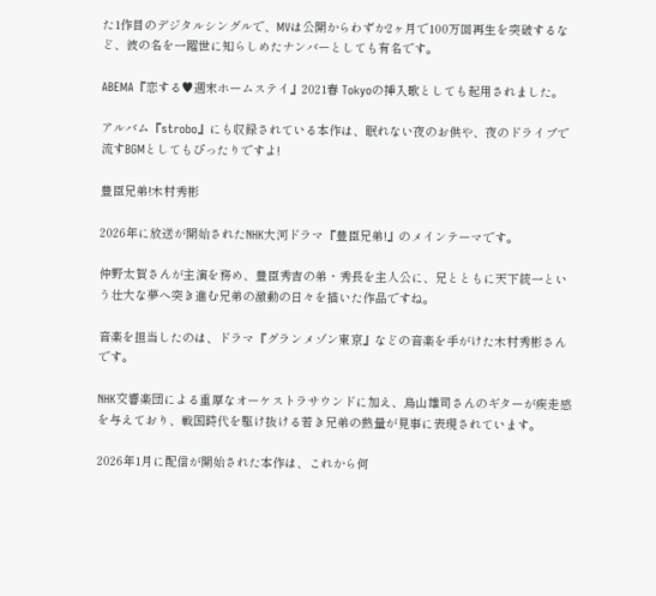た1作目のデジタルシングルで、MVは公開からわずか2ヶ月で100万回再生を突破するなど、彼の名を一躍世に知らしめたナンバーとしても有名です。

ABEMA『恋する♥週末ホームステイ』2021春 Tokyoの挿入歌としても起用されました。

アルバム『strobo』にも収録されている本作は、眠れない夜のお供や、夜のドライブで流すBGMとしてもぴったりですよ!

豊臣兄弟!木村秀彬

2026年に放送が開始されたNHK大河ドラマ『豊臣兄弟!』のメインテーマです。

仲野太賀さんが主演を務め、豊臣秀吉の弟・秀長を主人公に、兄とともに天下統一という壮大な夢へ突き進む兄弟の激動の日々を描いた作品ですね。

音楽を担当したのは、ドラマ『グランメゾン東京』などの音楽を手がけた木村秀彬さんです。

NHK交響楽団による重厚なオーケストラサウンドに加え、鳥山雄司さんのギターが疾走感を与えており、戦国時代を駆け抜ける若き兄弟の熱量が見事に表現されています。

2026年1月に配信が開始された本作は、これから何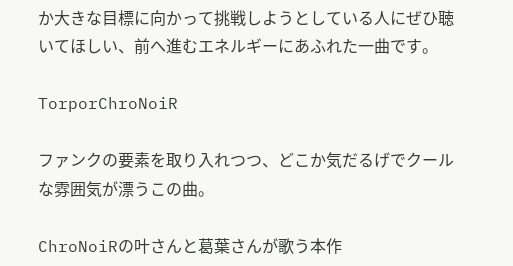か大きな目標に向かって挑戦しようとしている人にぜひ聴いてほしい、前へ進むエネルギーにあふれた一曲です。

TorporChroNoiR

ファンクの要素を取り入れつつ、どこか気だるげでクールな雰囲気が漂うこの曲。

ChroNoiRの叶さんと葛葉さんが歌う本作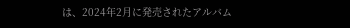は、2024年2月に発売されたアルバム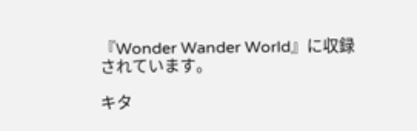『Wonder Wander World』に収録されています。

キタ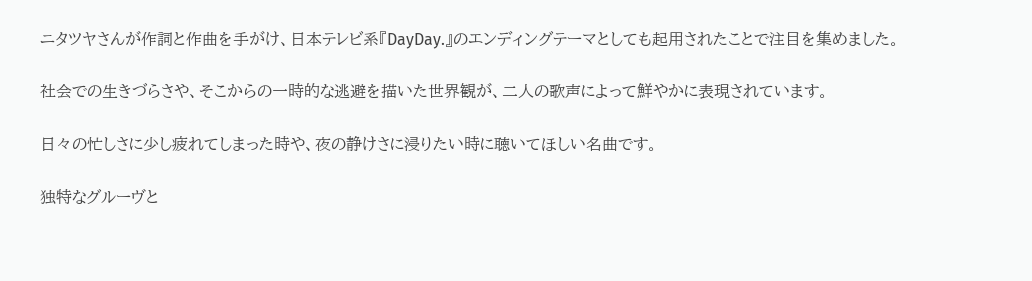ニタツヤさんが作詞と作曲を手がけ、日本テレビ系『DayDay.』のエンディングテーマとしても起用されたことで注目を集めました。

社会での生きづらさや、そこからの一時的な逃避を描いた世界観が、二人の歌声によって鮮やかに表現されています。

日々の忙しさに少し疲れてしまった時や、夜の静けさに浸りたい時に聴いてほしい名曲です。

独特なグルーヴと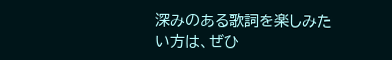深みのある歌詞を楽しみたい方は、ぜひ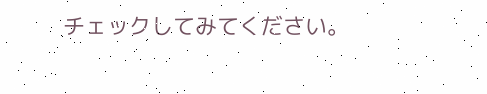チェックしてみてください。